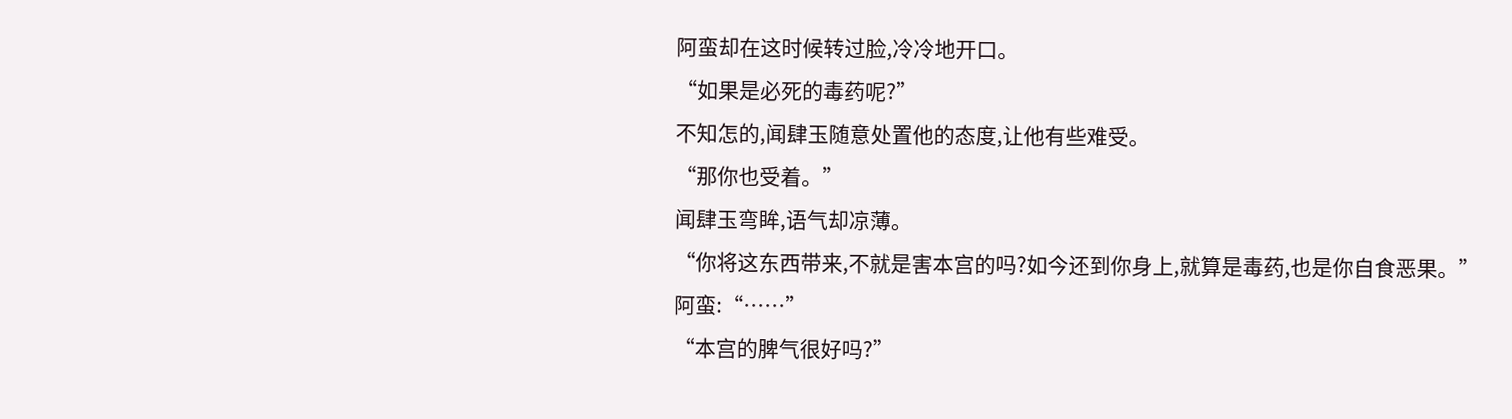阿蛮却在这时候转过脸,冷冷地开口。
“如果是必死的毒药呢?”
不知怎的,闻肆玉随意处置他的态度,让他有些难受。
“那你也受着。”
闻肆玉弯眸,语气却凉薄。
“你将这东西带来,不就是害本宫的吗?如今还到你身上,就算是毒药,也是你自食恶果。”
阿蛮:“……”
“本宫的脾气很好吗?”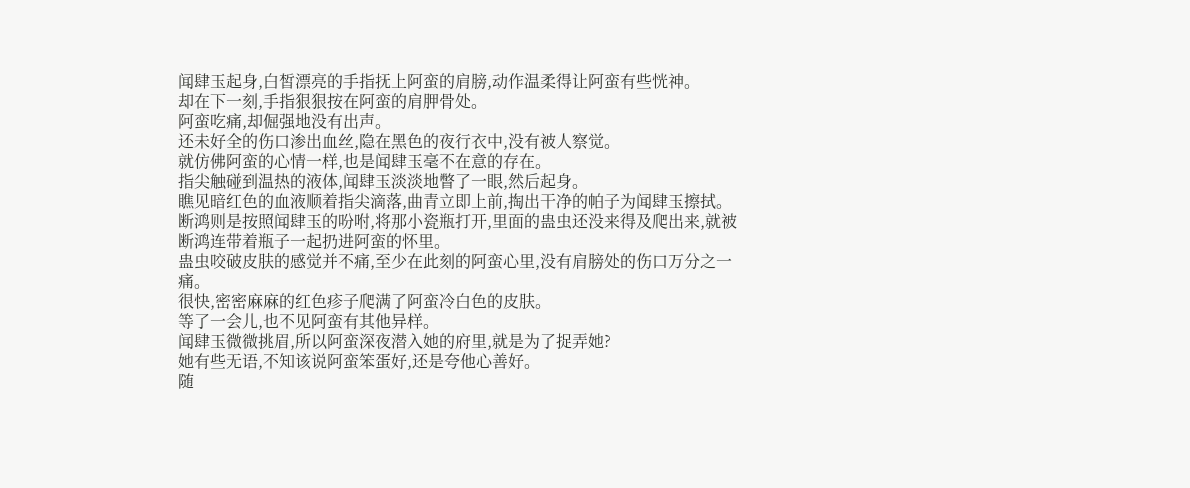闻肆玉起身,白皙漂亮的手指抚上阿蛮的肩膀,动作温柔得让阿蛮有些恍神。
却在下一刻,手指狠狠按在阿蛮的肩胛骨处。
阿蛮吃痛,却倔强地没有出声。
还未好全的伤口渗出血丝,隐在黑色的夜行衣中,没有被人察觉。
就仿佛阿蛮的心情一样,也是闻肆玉毫不在意的存在。
指尖触碰到温热的液体,闻肆玉淡淡地瞥了一眼,然后起身。
瞧见暗红色的血液顺着指尖滴落,曲青立即上前,掏出干净的帕子为闻肆玉擦拭。
断鸿则是按照闻肆玉的吩咐,将那小瓷瓶打开,里面的蛊虫还没来得及爬出来,就被断鸿连带着瓶子一起扔进阿蛮的怀里。
蛊虫咬破皮肤的感觉并不痛,至少在此刻的阿蛮心里,没有肩膀处的伤口万分之一痛。
很快,密密麻麻的红色疹子爬满了阿蛮冷白色的皮肤。
等了一会儿,也不见阿蛮有其他异样。
闻肆玉微微挑眉,所以阿蛮深夜潜入她的府里,就是为了捉弄她?
她有些无语,不知该说阿蛮笨蛋好,还是夸他心善好。
随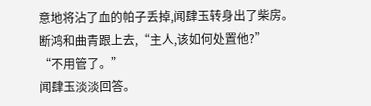意地将沾了血的帕子丢掉,闻肆玉转身出了柴房。
断鸿和曲青跟上去,“主人,该如何处置他?”
“不用管了。”
闻肆玉淡淡回答。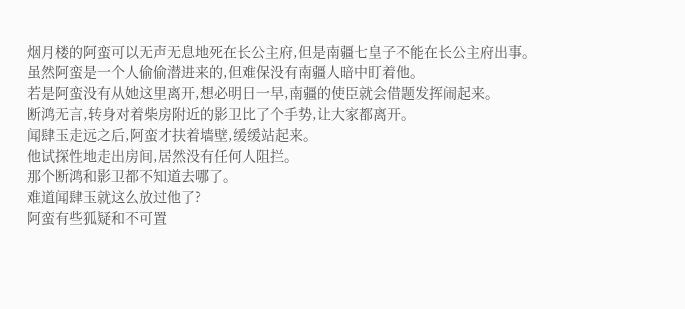烟月楼的阿蛮可以无声无息地死在长公主府,但是南疆七皇子不能在长公主府出事。
虽然阿蛮是一个人偷偷潜进来的,但难保没有南疆人暗中盯着他。
若是阿蛮没有从她这里离开,想必明日一早,南疆的使臣就会借题发挥闹起来。
断鸿无言,转身对着柴房附近的影卫比了个手势,让大家都离开。
闻肆玉走远之后,阿蛮才扶着墙壁,缓缓站起来。
他试探性地走出房间,居然没有任何人阻拦。
那个断鸿和影卫都不知道去哪了。
难道闻肆玉就这么放过他了?
阿蛮有些狐疑和不可置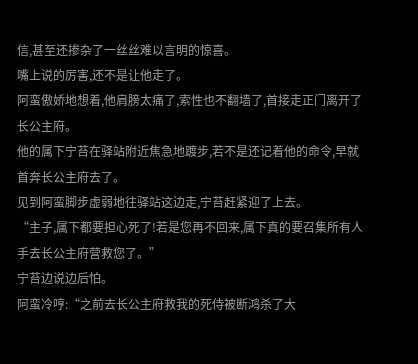信,甚至还掺杂了一丝丝难以言明的惊喜。
嘴上说的厉害,还不是让他走了。
阿蛮傲娇地想着,他肩膀太痛了,索性也不翻墙了,首接走正门离开了长公主府。
他的属下宁苔在驿站附近焦急地踱步,若不是还记着他的命令,早就首奔长公主府去了。
见到阿蛮脚步虚弱地往驿站这边走,宁苔赶紧迎了上去。
“主子,属下都要担心死了!若是您再不回来,属下真的要召集所有人手去长公主府营救您了。”
宁苔边说边后怕。
阿蛮冷哼:“之前去长公主府救我的死侍被断鸿杀了大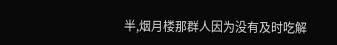半,烟月楼那群人因为没有及时吃解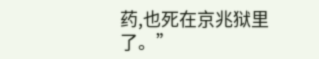药,也死在京兆狱里了。”